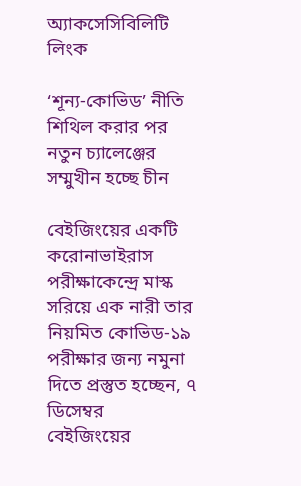অ্যাকসেসিবিলিটি লিংক

‘শূন্য-কোভিড’ নীতি শিথিল করার পর নতুন চ্যালেঞ্জের সম্মুখীন হচ্ছে চীন

বেইজিংয়ের একটি করোনাভাইরাস পরীক্ষাকেন্দ্রে মাস্ক সরিয়ে এক নারী তার নিয়মিত কোভিড-১৯ পরীক্ষার জন্য নমুনা দিতে প্রস্তুত হচ্ছেন, ৭ ডিসেম্বর
বেইজিংয়ের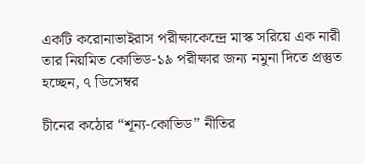একটি করোনাভাইরাস পরীক্ষাকেন্দ্রে মাস্ক সরিয়ে এক নারী তার নিয়মিত কোভিড-১৯ পরীক্ষার জন্য নমুনা দিতে প্রস্তুত হচ্ছেন, ৭ ডিসেম্বর

চীনের কঠোর “শূন্য-কোভিড” নীতির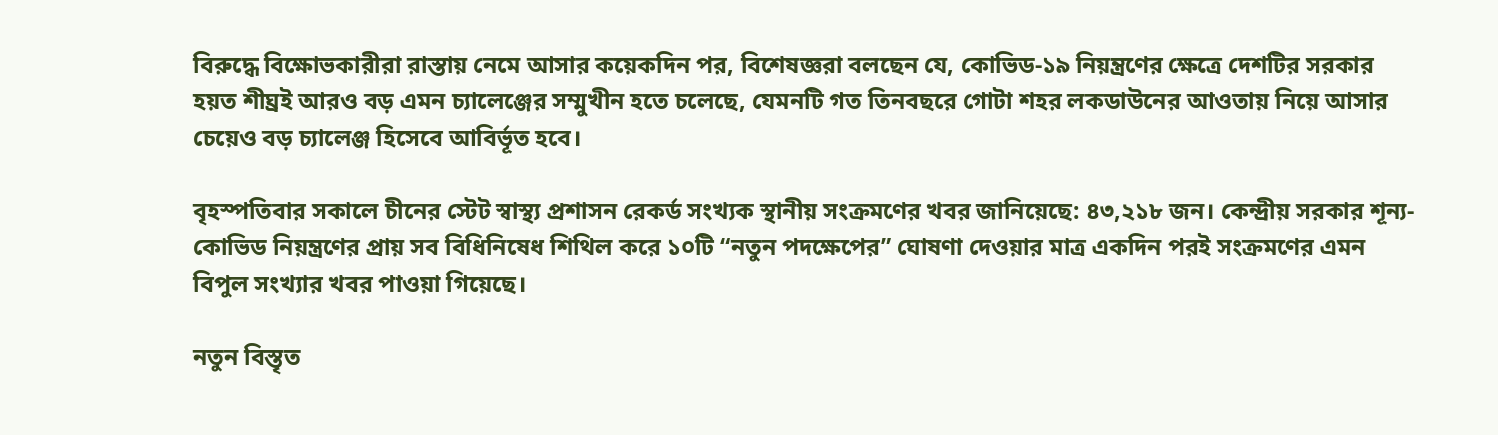বিরুদ্ধে বিক্ষোভকারীরা রাস্তায় নেমে আসার কয়েকদিন পর, বিশেষজ্ঞরা বলছেন যে, কোভিড-১৯ নিয়ন্ত্রণের ক্ষেত্রে দেশটির সরকার হয়ত শীঘ্রই আরও বড় এমন চ্যালেঞ্জের সম্মুখীন হতে চলেছে, যেমনটি গত তিনবছরে গোটা শহর লকডাউনের আওতায় নিয়ে আসার চেয়েও বড় চ্যালেঞ্জ হিসেবে আবির্ভূত হবে।

বৃহস্পতিবার সকালে চীনের স্টেট স্বাস্থ্য প্রশাসন রেকর্ড সংখ্যক স্থানীয় সংক্রমণের খবর জানিয়েছে: ৪৩,২১৮ জন। কেন্দ্রীয় সরকার শূন্য-কোভিড নিয়ন্ত্রণের প্রায় সব বিধিনিষেধ শিথিল করে ১০টি “নতুন পদক্ষেপের” ঘোষণা দেওয়ার মাত্র একদিন পরই সংক্রমণের এমন বিপুল সংখ্যার খবর পাওয়া গিয়েছে।

নতুন বিস্তৃত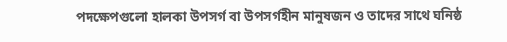পদক্ষেপগুলো হালকা উপসর্গ বা উপসর্গহীন মানুষজন ও তাদের সাথে ঘনিষ্ঠ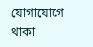যোগাযোগে থাকা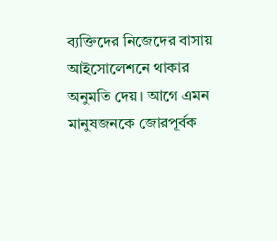ব্যক্তিদের নিজেদের বাসায় আইসোলেশনে থাকার অনুমতি দেয়। আগে এমন মানুষজনকে জোরপূর্বক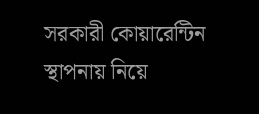সরকারী কোয়ারেন্টিন স্থাপনায় নিয়ে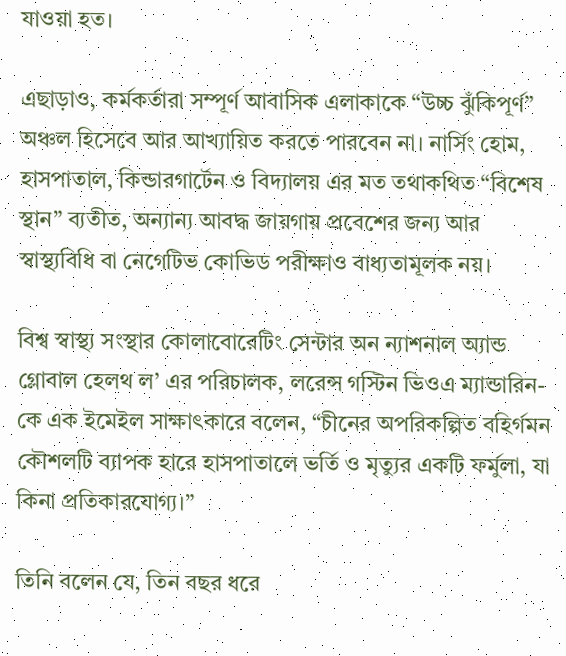যাওয়া হত।

এছাড়াও, কর্মকর্তারা সম্পূর্ণ আবাসিক এলাকাকে “উচ্চ ঝুঁকিপূর্ণ” অঞ্চল হিসেবে আর আখ্যায়িত করতে পারবেন না। নার্সিং হোম, হাসপাতাল, কিন্ডারগার্টেন ও বিদ্যালয় এর মত তথাকথিত “বিশেষ স্থান” ব্যতীত, অন্যান্য আবদ্ধ জায়গায় প্রবেশের জন্য আর স্বাস্থ্যবিধি বা নেগেটিভ কোভিড পরীক্ষাও বাধ্যতামূলক নয়।

বিশ্ব স্বাস্থ্য সংস্থার কোলাবোরেটিং সেন্টার অন ন্যাশনাল অ্যান্ড গ্লোবাল হেলথ ল’ এর পরিচালক, লরেন্স গস্টিন ভিওএ ম্যান্ডারিন-কে এক ইমেইল সাক্ষাৎকারে বলেন, “চীনের অপরিকল্পিত বহির্গমন কৌশলটি ব্যাপক হারে হাসপাতালে ভর্তি ও মৃত্যুর একটি ফর্মুলা, যা কিনা প্রতিকারযোগ্য।”

তিনি বলেন যে, তিন বছর ধরে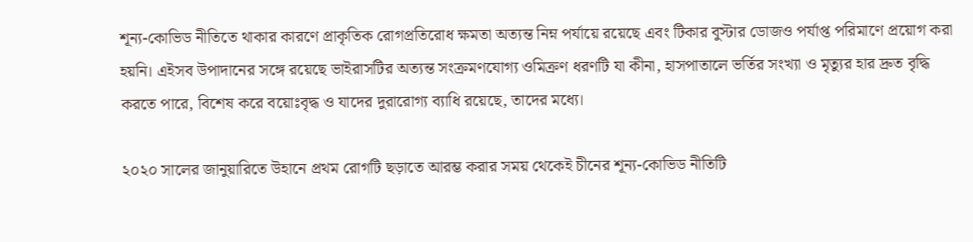শূন্য-কোভিড নীতিতে থাকার কারণে প্রাকৃতিক রোগপ্রতিরোধ ক্ষমতা অত্যন্ত নিম্ন পর্যায়ে রয়েছে এবং টিকার বুস্টার ডোজও পর্যাপ্ত পরিমাণে প্রয়োগ করা হয়নি। এইসব উপাদানের সঙ্গে রয়েছে ভাইরাসটির অত্যন্ত সংক্রমণযোগ্য ওমিক্রণ ধরণটি যা কীনা, হাসপাতালে ভর্তির সংখ্যা ও মৃত্যুর হার দ্রুত বৃদ্ধি করতে পারে, বিশেষ করে বয়োঃবৃদ্ধ ও যাদের দুরারোগ্য ব্যাধি রয়েছে, তাদের মধ্যে।

২০২০ সালের জানুয়ারিতে উহানে প্রথম রোগটি ছড়াতে আরম্ভ করার সময় থেকেই চীনের শূন্য-কোভিড নীতিটি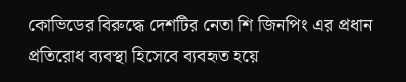কোভিডের বিরুদ্ধে দেশটির নেতা শি জিনপিং এর প্রধান প্রতিরোধ ব্যবস্থা হিসেবে ব্যবহৃত হয়ে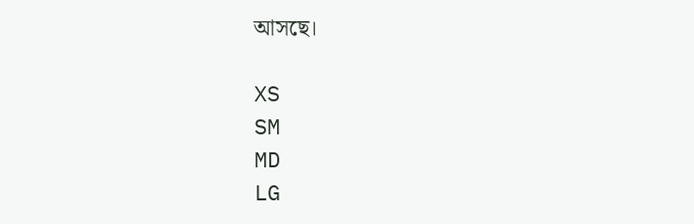আসছে।

XS
SM
MD
LG